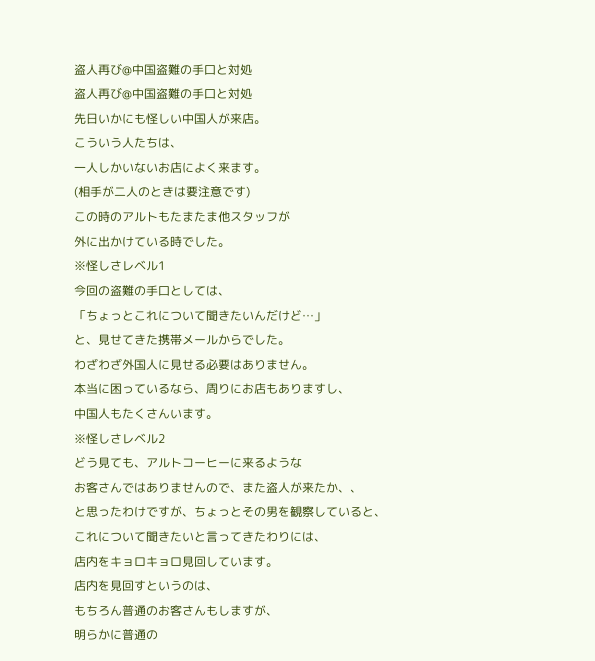盗人再び@中国盗難の手口と対処
盗人再び@中国盗難の手口と対処
先日いかにも怪しい中国人が来店。
こういう人たちは、
一人しかいないお店によく来ます。
(相手が二人のときは要注意です)
この時のアルトもたまたま他スタッフが
外に出かけている時でした。
※怪しさレベル1
今回の盗難の手口としては、
「ちょっとこれについて聞きたいんだけど…」
と、見せてきた携帯メールからでした。
わざわざ外国人に見せる必要はありません。
本当に困っているなら、周りにお店もありますし、
中国人もたくさんいます。
※怪しさレベル2
どう見ても、アルトコーヒーに来るような
お客さんではありませんので、また盗人が来たか、、
と思ったわけですが、ちょっとその男を観察していると、
これについて聞きたいと言ってきたわりには、
店内をキョロキョロ見回しています。
店内を見回すというのは、
もちろん普通のお客さんもしますが、
明らかに普通の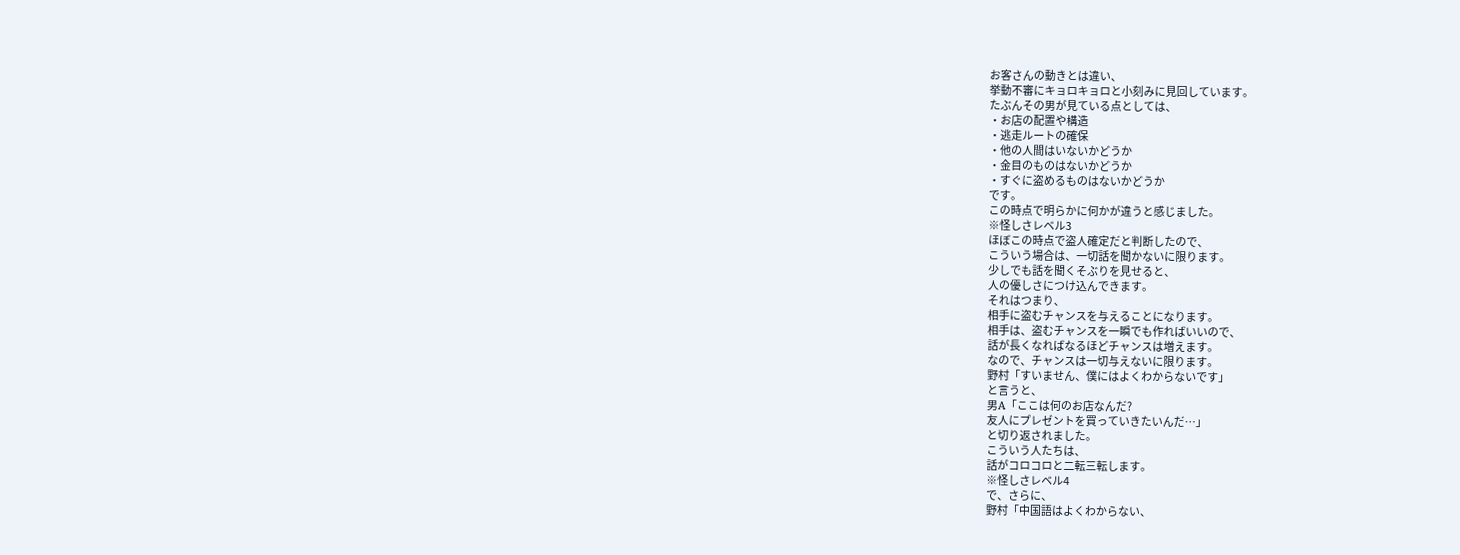お客さんの動きとは違い、
挙動不審にキョロキョロと小刻みに見回しています。
たぶんその男が見ている点としては、
・お店の配置や構造
・逃走ルートの確保
・他の人間はいないかどうか
・金目のものはないかどうか
・すぐに盗めるものはないかどうか
です。
この時点で明らかに何かが違うと感じました。
※怪しさレベル3
ほぼこの時点で盗人確定だと判断したので、
こういう場合は、一切話を聞かないに限ります。
少しでも話を聞くそぶりを見せると、
人の優しさにつけ込んできます。
それはつまり、
相手に盗むチャンスを与えることになります。
相手は、盗むチャンスを一瞬でも作ればいいので、
話が長くなればなるほどチャンスは増えます。
なので、チャンスは一切与えないに限ります。
野村「すいません、僕にはよくわからないです」
と言うと、
男A「ここは何のお店なんだ?
友人にプレゼントを買っていきたいんだ…」
と切り返されました。
こういう人たちは、
話がコロコロと二転三転します。
※怪しさレベル4
で、さらに、
野村「中国語はよくわからない、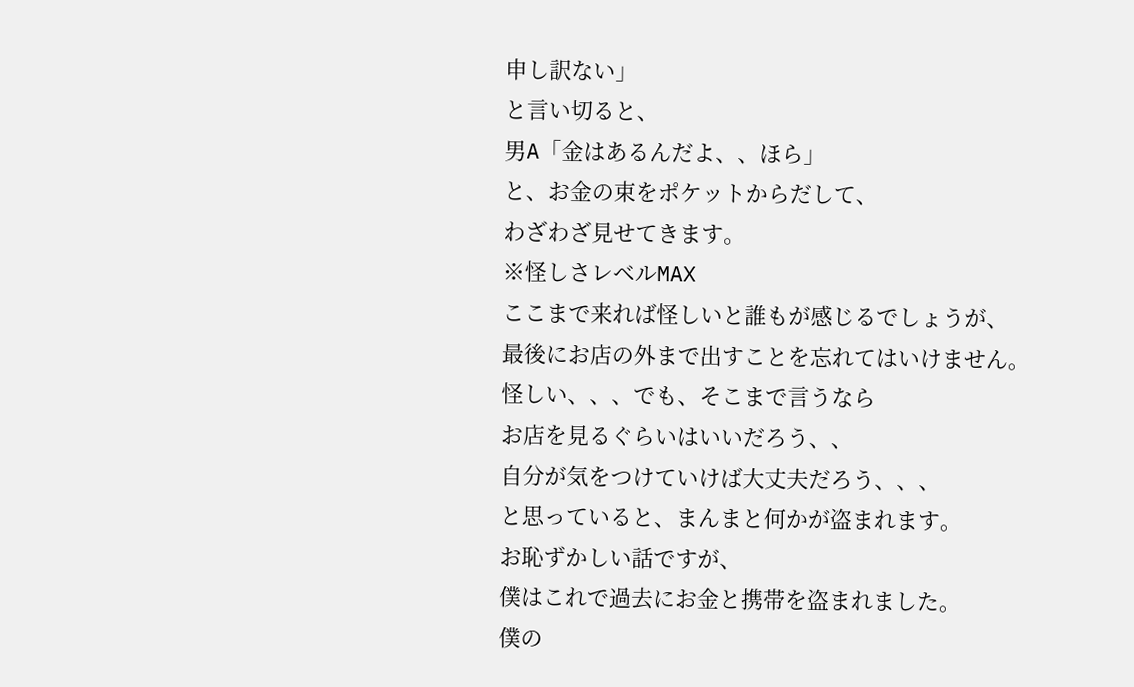申し訳ない」
と言い切ると、
男A「金はあるんだよ、、ほら」
と、お金の束をポケットからだして、
わざわざ見せてきます。
※怪しさレベルMAX
ここまで来れば怪しいと誰もが感じるでしょうが、
最後にお店の外まで出すことを忘れてはいけません。
怪しい、、、でも、そこまで言うなら
お店を見るぐらいはいいだろう、、
自分が気をつけていけば大丈夫だろう、、、
と思っていると、まんまと何かが盗まれます。
お恥ずかしい話ですが、
僕はこれで過去にお金と携帯を盗まれました。
僕の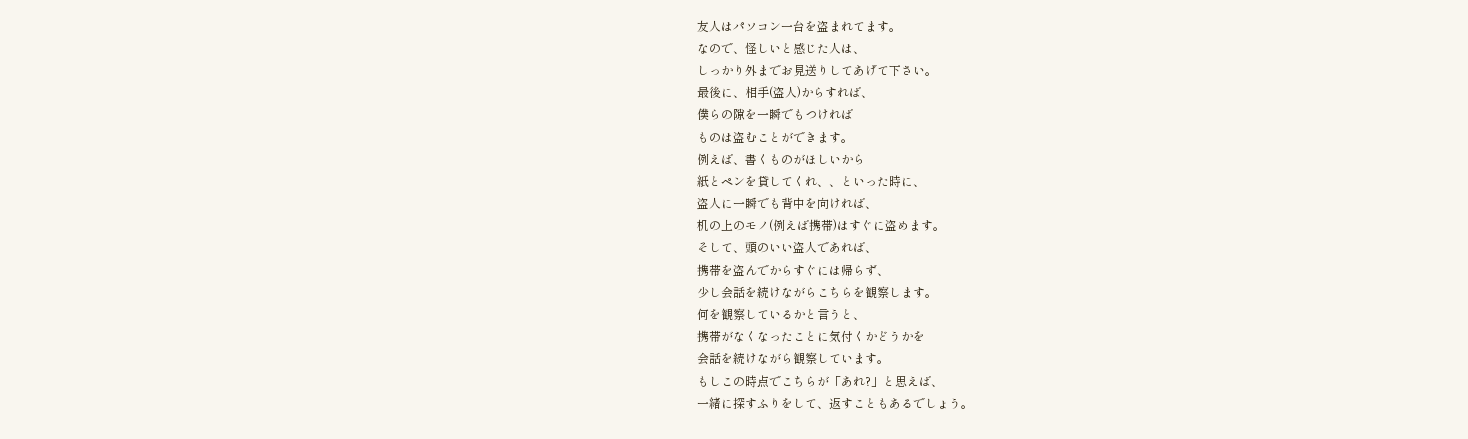友人はパソコン一台を盗まれてます。
なので、怪しいと感じた人は、
しっかり外までお見送りしてあげて下さい。
最後に、相手(盗人)からすれば、
僕らの隙を一瞬でもつければ
ものは盗むことができます。
例えば、書くものがほしいから
紙とペンを貸してくれ、、といった時に、
盗人に一瞬でも背中を向ければ、
机の上のモノ(例えば携帯)はすぐに盗めます。
そして、頭のいい盗人であれば、
携帯を盗んでからすぐには帰らず、
少し会話を続けながらこちらを観察します。
何を観察しているかと言うと、
携帯がなくなったことに気付くかどうかを
会話を続けながら観察しています。
もしこの時点でこちらが「あれ?」と思えば、
一緒に探すふりをして、返すこともあるでしょう。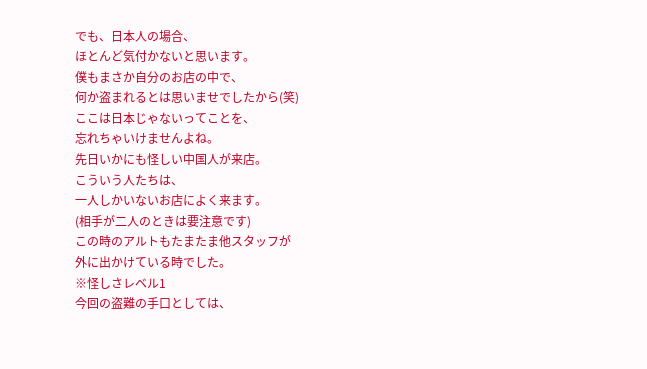でも、日本人の場合、
ほとんど気付かないと思います。
僕もまさか自分のお店の中で、
何か盗まれるとは思いませでしたから(笑)
ここは日本じゃないってことを、
忘れちゃいけませんよね。
先日いかにも怪しい中国人が来店。
こういう人たちは、
一人しかいないお店によく来ます。
(相手が二人のときは要注意です)
この時のアルトもたまたま他スタッフが
外に出かけている時でした。
※怪しさレベル1
今回の盗難の手口としては、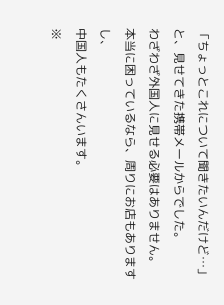「ちょっとこれについて聞きたいんだけど…」
と、見せてきた携帯メールからでした。
わざわざ外国人に見せる必要はありません。
本当に困っているなら、周りにお店もありますし、
中国人もたくさんいます。
※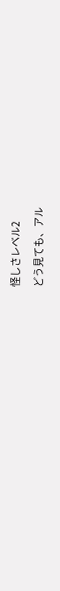怪しさレベル2
どう見ても、アル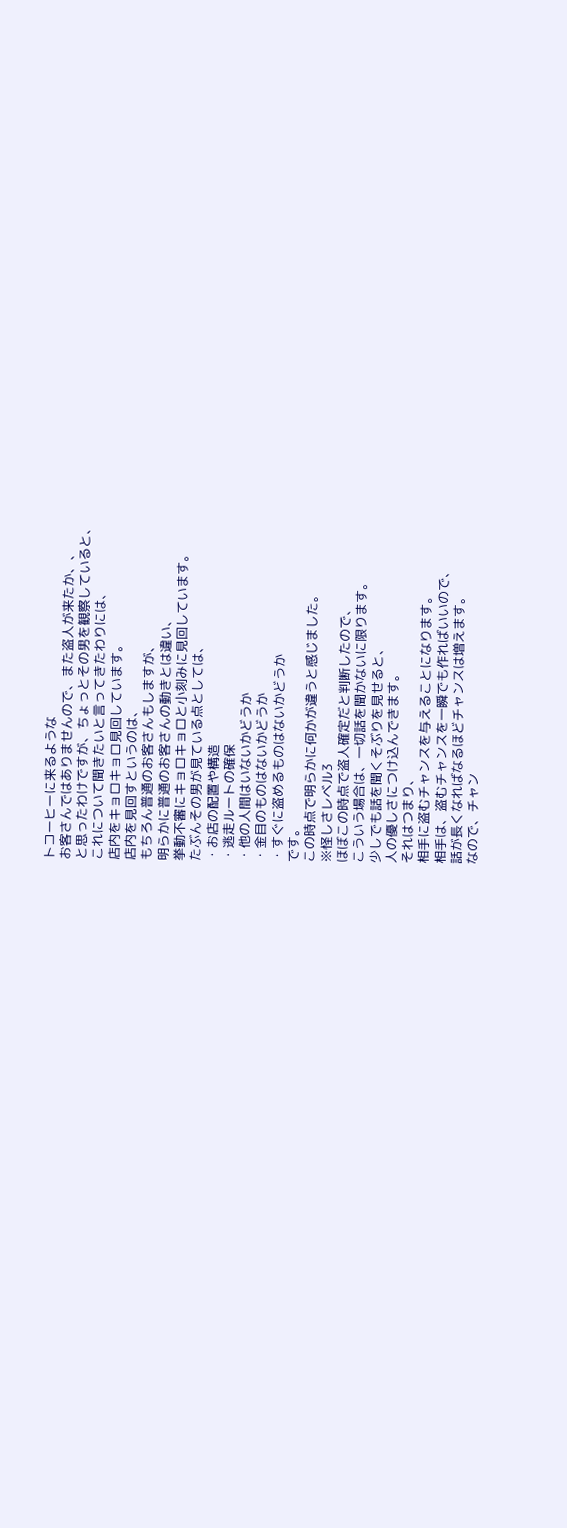トコーヒーに来るような
お客さんではありませんので、また盗人が来たか、、
と思ったわけですが、ちょっとその男を観察していると、
これについて聞きたいと言ってきたわりには、
店内をキョロキョロ見回しています。
店内を見回すというのは、
もちろん普通のお客さんもしますが、
明らかに普通のお客さんの動きとは違い、
挙動不審にキョロキョロと小刻みに見回しています。
たぶんその男が見ている点としては、
・お店の配置や構造
・逃走ルートの確保
・他の人間はいないかどうか
・金目のものはないかどうか
・すぐに盗めるものはないかどうか
です。
この時点で明らかに何かが違うと感じました。
※怪しさレベル3
ほぼこの時点で盗人確定だと判断したので、
こういう場合は、一切話を聞かないに限ります。
少しでも話を聞くそぶりを見せると、
人の優しさにつけ込んできます。
それはつまり、
相手に盗むチャンスを与えることになります。
相手は、盗むチャンスを一瞬でも作ればいいので、
話が長くなればなるほどチャンスは増えます。
なので、チャン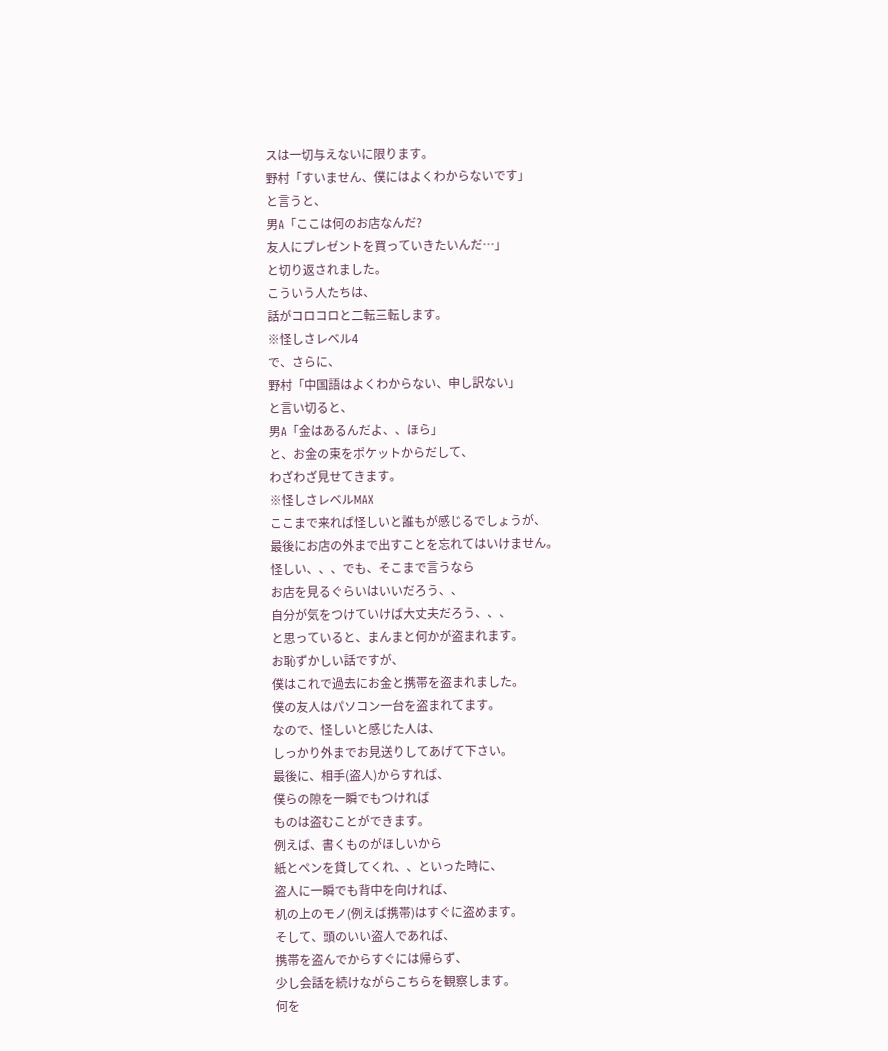スは一切与えないに限ります。
野村「すいません、僕にはよくわからないです」
と言うと、
男A「ここは何のお店なんだ?
友人にプレゼントを買っていきたいんだ…」
と切り返されました。
こういう人たちは、
話がコロコロと二転三転します。
※怪しさレベル4
で、さらに、
野村「中国語はよくわからない、申し訳ない」
と言い切ると、
男A「金はあるんだよ、、ほら」
と、お金の束をポケットからだして、
わざわざ見せてきます。
※怪しさレベルMAX
ここまで来れば怪しいと誰もが感じるでしょうが、
最後にお店の外まで出すことを忘れてはいけません。
怪しい、、、でも、そこまで言うなら
お店を見るぐらいはいいだろう、、
自分が気をつけていけば大丈夫だろう、、、
と思っていると、まんまと何かが盗まれます。
お恥ずかしい話ですが、
僕はこれで過去にお金と携帯を盗まれました。
僕の友人はパソコン一台を盗まれてます。
なので、怪しいと感じた人は、
しっかり外までお見送りしてあげて下さい。
最後に、相手(盗人)からすれば、
僕らの隙を一瞬でもつければ
ものは盗むことができます。
例えば、書くものがほしいから
紙とペンを貸してくれ、、といった時に、
盗人に一瞬でも背中を向ければ、
机の上のモノ(例えば携帯)はすぐに盗めます。
そして、頭のいい盗人であれば、
携帯を盗んでからすぐには帰らず、
少し会話を続けながらこちらを観察します。
何を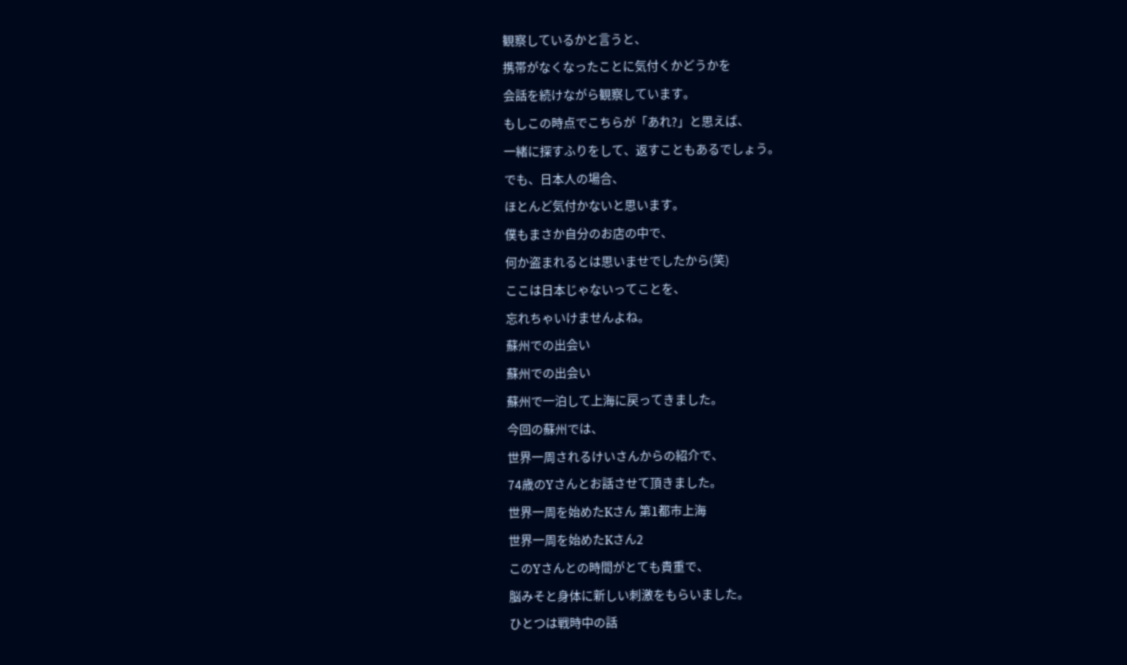観察しているかと言うと、
携帯がなくなったことに気付くかどうかを
会話を続けながら観察しています。
もしこの時点でこちらが「あれ?」と思えば、
一緒に探すふりをして、返すこともあるでしょう。
でも、日本人の場合、
ほとんど気付かないと思います。
僕もまさか自分のお店の中で、
何か盗まれるとは思いませでしたから(笑)
ここは日本じゃないってことを、
忘れちゃいけませんよね。
蘇州での出会い
蘇州での出会い
蘇州で一泊して上海に戻ってきました。
今回の蘇州では、
世界一周されるけいさんからの紹介で、
74歳のYさんとお話させて頂きました。
世界一周を始めたKさん 第1都市上海
世界一周を始めたKさん2
このYさんとの時間がとても貴重で、
脳みそと身体に新しい刺激をもらいました。
ひとつは戦時中の話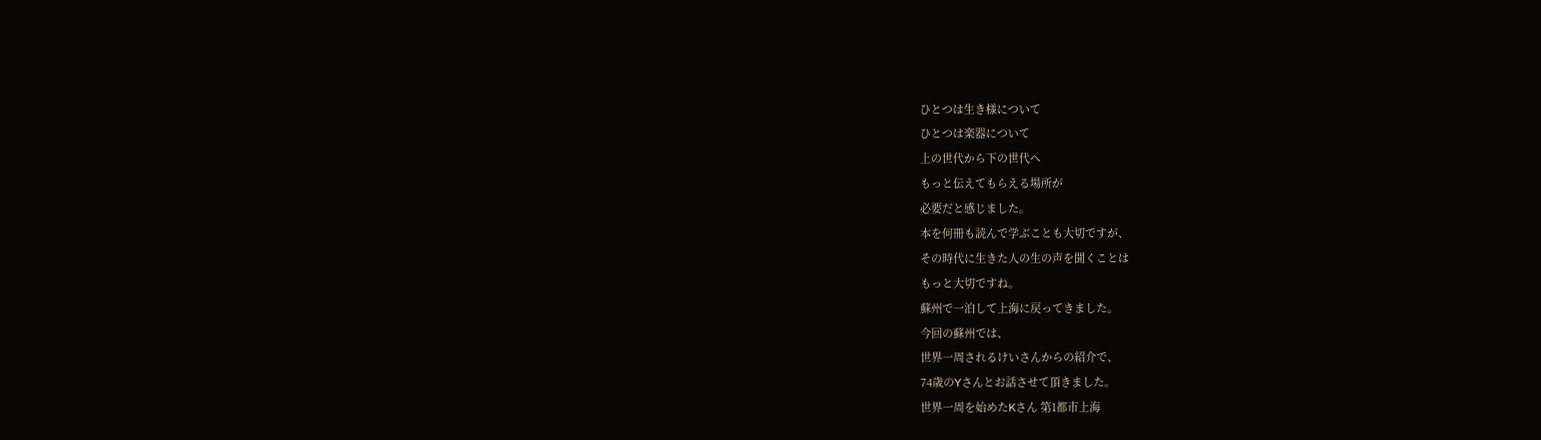ひとつは生き様について
ひとつは楽器について
上の世代から下の世代へ
もっと伝えてもらえる場所が
必要だと感じました。
本を何冊も読んで学ぶことも大切ですが、
その時代に生きた人の生の声を聞くことは
もっと大切ですね。
蘇州で一泊して上海に戻ってきました。
今回の蘇州では、
世界一周されるけいさんからの紹介で、
74歳のYさんとお話させて頂きました。
世界一周を始めたKさん 第1都市上海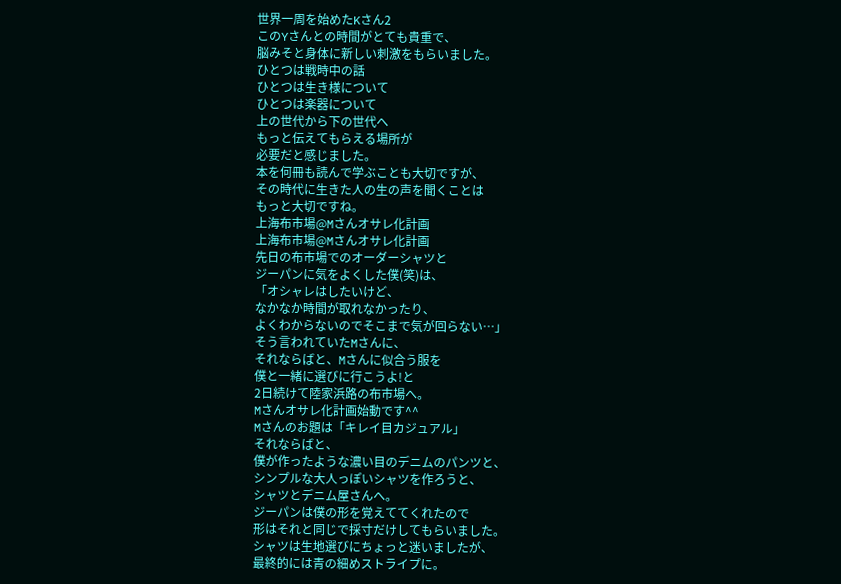世界一周を始めたKさん2
このYさんとの時間がとても貴重で、
脳みそと身体に新しい刺激をもらいました。
ひとつは戦時中の話
ひとつは生き様について
ひとつは楽器について
上の世代から下の世代へ
もっと伝えてもらえる場所が
必要だと感じました。
本を何冊も読んで学ぶことも大切ですが、
その時代に生きた人の生の声を聞くことは
もっと大切ですね。
上海布市場@Mさんオサレ化計画
上海布市場@Mさんオサレ化計画
先日の布市場でのオーダーシャツと
ジーパンに気をよくした僕(笑)は、
「オシャレはしたいけど、
なかなか時間が取れなかったり、
よくわからないのでそこまで気が回らない…」
そう言われていたMさんに、
それならばと、Mさんに似合う服を
僕と一緒に選びに行こうよ!と
2日続けて陸家浜路の布市場へ。
Mさんオサレ化計画始動です^^
Mさんのお題は「キレイ目カジュアル」
それならばと、
僕が作ったような濃い目のデニムのパンツと、
シンプルな大人っぽいシャツを作ろうと、
シャツとデニム屋さんへ。
ジーパンは僕の形を覚えててくれたので
形はそれと同じで採寸だけしてもらいました。
シャツは生地選びにちょっと迷いましたが、
最終的には青の細めストライプに。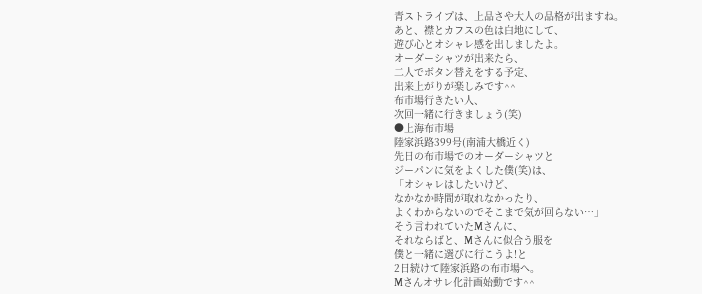青ストライプは、上品さや大人の品格が出ますね。
あと、襟とカフスの色は白地にして、
遊び心とオシャレ感を出しましたよ。
オーダーシャツが出来たら、
二人でボタン替えをする予定、
出来上がりが楽しみです^^
布市場行きたい人、
次回一緒に行きましょう(笑)
●上海布市場
陸家浜路399号(南浦大橋近く)
先日の布市場でのオーダーシャツと
ジーパンに気をよくした僕(笑)は、
「オシャレはしたいけど、
なかなか時間が取れなかったり、
よくわからないのでそこまで気が回らない…」
そう言われていたMさんに、
それならばと、Mさんに似合う服を
僕と一緒に選びに行こうよ!と
2日続けて陸家浜路の布市場へ。
Mさんオサレ化計画始動です^^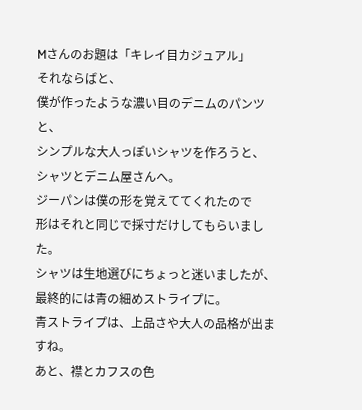Mさんのお題は「キレイ目カジュアル」
それならばと、
僕が作ったような濃い目のデニムのパンツと、
シンプルな大人っぽいシャツを作ろうと、
シャツとデニム屋さんへ。
ジーパンは僕の形を覚えててくれたので
形はそれと同じで採寸だけしてもらいました。
シャツは生地選びにちょっと迷いましたが、
最終的には青の細めストライプに。
青ストライプは、上品さや大人の品格が出ますね。
あと、襟とカフスの色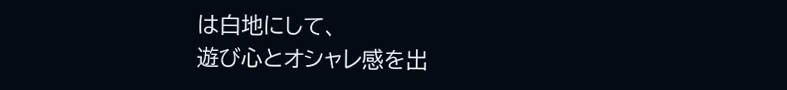は白地にして、
遊び心とオシャレ感を出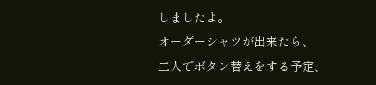しましたよ。
オーダーシャツが出来たら、
二人でボタン替えをする予定、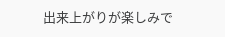出来上がりが楽しみで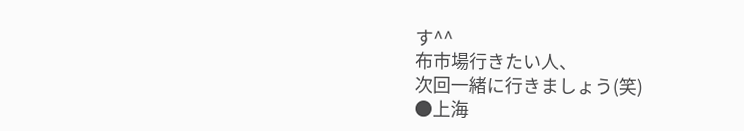す^^
布市場行きたい人、
次回一緒に行きましょう(笑)
●上海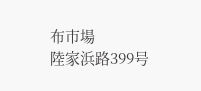布市場
陸家浜路399号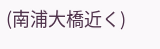(南浦大橋近く)